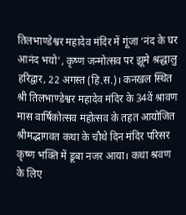तिलभाण्डेश्वर महादेव मंदिर में गूंजा ‘नंद के घर आनंद भयो’, कृष्ण जन्मोत्सव पर झूमे श्रद्धालु
हरिद्वार, 22 अगस्त (हि.स.)। कनखल स्थित श्री तिलभाण्डेश्वर महादेव मंदिर के 34वें श्रावण मास वार्षिकोत्सव महोत्सव के तहत आयोजित श्रीमद्भागवत कथा के चौथे दिन मंदिर परिसर कृष्ण भक्ति में डूबा नजर आया। कथा श्रवण के लिए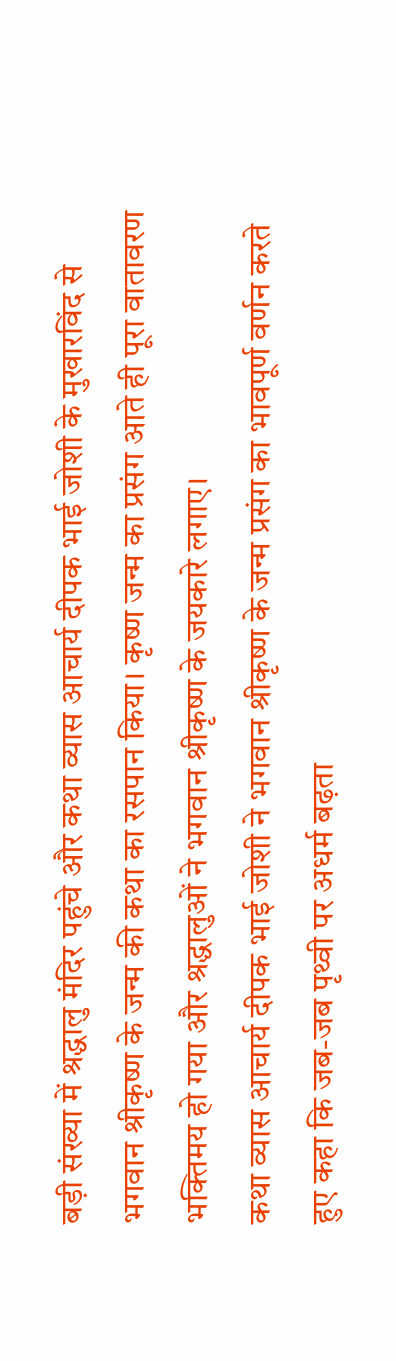बड़ी संख्या में श्रद्धालु मंदिर पहुंचे और कथा व्यास आचार्य दीपक भाई जोशी के मुखारविंद से भगवान श्रीकृष्ण के जन्म की कथा का रसपान किया। कृष्ण जन्म का प्रसंग आते ही पूरा वातावरण भक्तिमय हो गया और श्रद्धालुओं ने भगवान श्रीकृष्ण के जयकारे लगाए।
कथा व्यास आचार्य दीपक भाई जोशी ने भगवान श्रीकृष्ण के जन्म प्रसंग का भावपूर्ण वर्णन करते हुए कहा कि जब-जब पृथ्वी पर अधर्म बढ़ता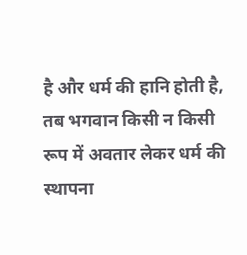है और धर्म की हानि होती है, तब भगवान किसी न किसी रूप में अवतार लेकर धर्म की स्थापना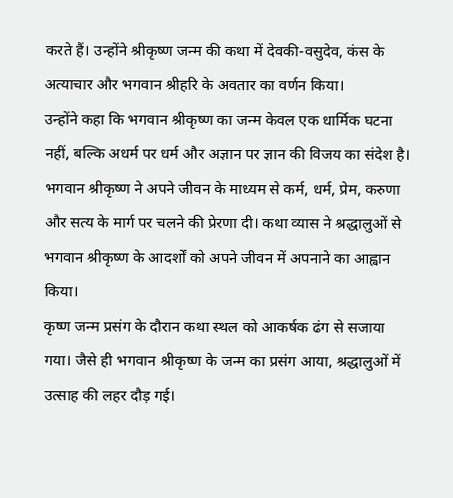करते हैं। उन्होंने श्रीकृष्ण जन्म की कथा में देवकी-वसुदेव, कंस के अत्याचार और भगवान श्रीहरि के अवतार का वर्णन किया।
उन्होंने कहा कि भगवान श्रीकृष्ण का जन्म केवल एक धार्मिक घटना नहीं, बल्कि अधर्म पर धर्म और अज्ञान पर ज्ञान की विजय का संदेश है। भगवान श्रीकृष्ण ने अपने जीवन के माध्यम से कर्म, धर्म, प्रेम, करुणा और सत्य के मार्ग पर चलने की प्रेरणा दी। कथा व्यास ने श्रद्धालुओं से भगवान श्रीकृष्ण के आदर्शों को अपने जीवन में अपनाने का आह्वान किया।
कृष्ण जन्म प्रसंग के दौरान कथा स्थल को आकर्षक ढंग से सजाया गया। जैसे ही भगवान श्रीकृष्ण के जन्म का प्रसंग आया, श्रद्धालुओं में उत्साह की लहर दौड़ गई।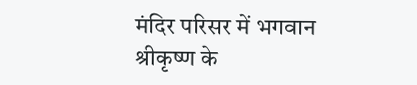मंदिर परिसर में भगवान श्रीकृष्ण के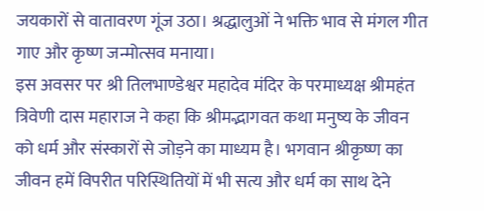जयकारों से वातावरण गूंज उठा। श्रद्धालुओं ने भक्ति भाव से मंगल गीत गाए और कृष्ण जन्मोत्सव मनाया।
इस अवसर पर श्री तिलभाण्डेश्वर महादेव मंदिर के परमाध्यक्ष श्रीमहंत त्रिवेणी दास महाराज ने कहा कि श्रीमद्भागवत कथा मनुष्य के जीवन को धर्म और संस्कारों से जोड़ने का माध्यम है। भगवान श्रीकृष्ण का जीवन हमें विपरीत परिस्थितियों में भी सत्य और धर्म का साथ देने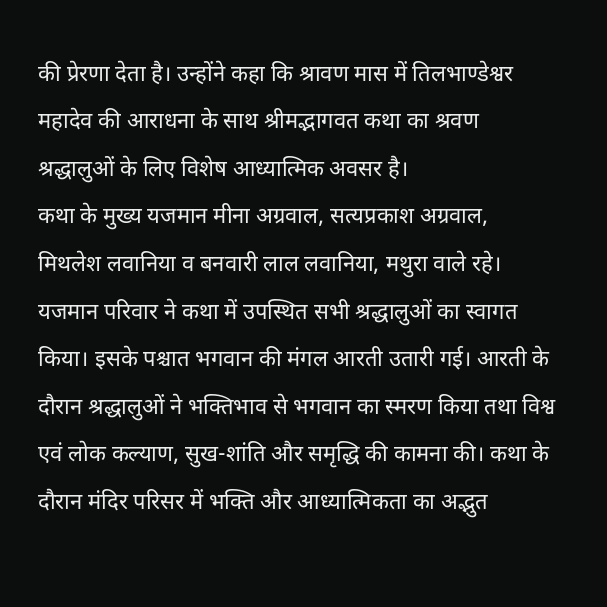की प्रेरणा देता है। उन्होंने कहा कि श्रावण मास में तिलभाण्डेश्वर महादेव की आराधना के साथ श्रीमद्भागवत कथा का श्रवण श्रद्धालुओं के लिए विशेष आध्यात्मिक अवसर है।
कथा के मुख्य यजमान मीना अग्रवाल, सत्यप्रकाश अग्रवाल, मिथलेश लवानिया व बनवारी लाल लवानिया, मथुरा वाले रहे। यजमान परिवार ने कथा में उपस्थित सभी श्रद्धालुओं का स्वागत किया। इसके पश्चात भगवान की मंगल आरती उतारी गई। आरती के दौरान श्रद्धालुओं ने भक्तिभाव से भगवान का स्मरण किया तथा विश्व एवं लोक कल्याण, सुख-शांति और समृद्धि की कामना की। कथा के दौरान मंदिर परिसर में भक्ति और आध्यात्मिकता का अद्भुत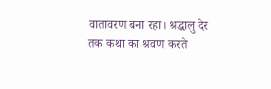वातावरण बना रहा। श्रद्धालु देर तक कथा का श्रवण करते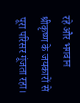रहे और भगवान श्रीकृष्ण के जयकारों से पूरा परिसर गूंजता रहा।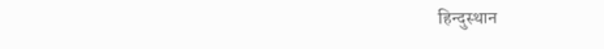हिन्दुस्थान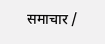समाचार /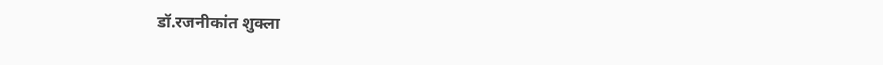डॉ.रजनीकांत शुक्ला